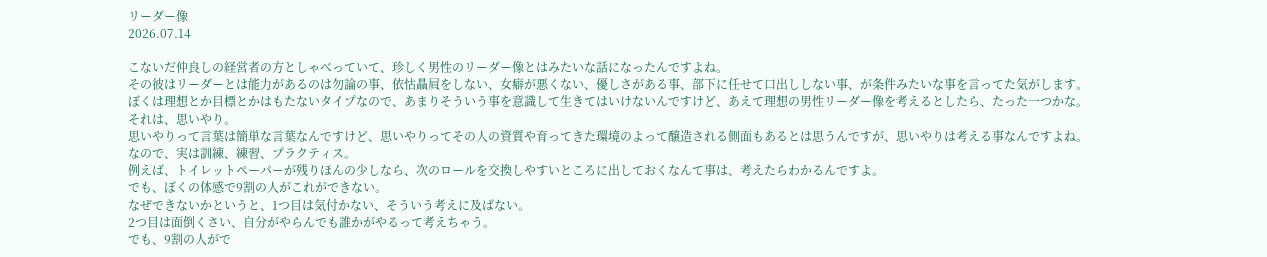リーダー像
2026.07.14

こないだ仲良しの経営者の方としゃべっていて、珍しく男性のリーダー像とはみたいな話になったんですよね。
その彼はリーダーとは能力があるのは勿論の事、依怙贔屓をしない、女癖が悪くない、優しさがある事、部下に任せて口出ししない事、が条件みたいな事を言ってた気がします。
ぼくは理想とか目標とかはもたないタイプなので、あまりそういう事を意識して生きてはいけないんですけど、あえて理想の男性リーダー像を考えるとしたら、たった一つかな。
それは、思いやり。
思いやりって言葉は簡単な言葉なんですけど、思いやりってその人の資質や育ってきた環境のよって醸造される側面もあるとは思うんですが、思いやりは考える事なんですよね。
なので、実は訓練、練習、プラクティス。
例えば、トイレットペーパーが残りほんの少しなら、次のロールを交換しやすいところに出しておくなんて事は、考えたらわかるんですよ。
でも、ぼくの体感で9割の人がこれができない。
なぜできないかというと、1つ目は気付かない、そういう考えに及ばない。
2つ目は面倒くさい、自分がやらんでも誰かがやるって考えちゃう。
でも、9割の人がで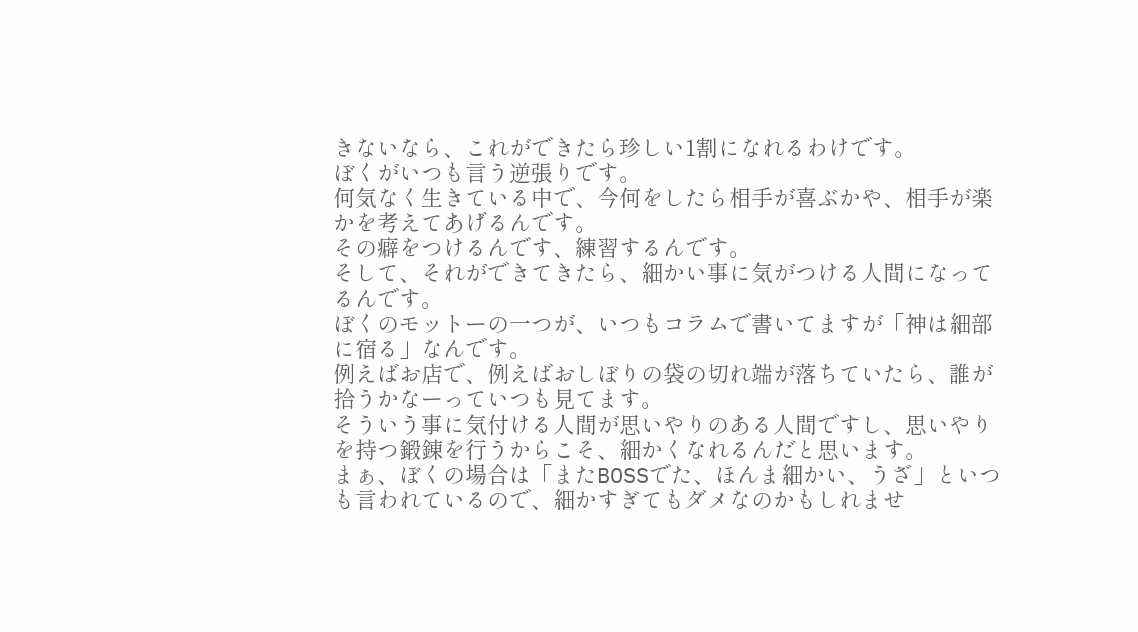きないなら、これができたら珍しい1割になれるわけです。
ぼくがいつも言う逆張りです。
何気なく生きている中で、今何をしたら相手が喜ぶかや、相手が楽かを考えてあげるんです。
その癖をつけるんです、練習するんです。
そして、それができてきたら、細かい事に気がつける人間になってるんです。
ぼくのモットーの一つが、いつもコラムで書いてますが「神は細部に宿る」なんです。
例えばお店で、例えばおしぼりの袋の切れ端が落ちていたら、誰が拾うかなーっていつも見てます。
そういう事に気付ける人間が思いやりのある人間ですし、思いやりを持つ鍛錬を行うからこそ、細かくなれるんだと思います。
まぁ、ぼくの場合は「またBOSSでた、ほんま細かい、うざ」といつも言われているので、細かすぎてもダメなのかもしれませ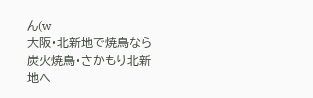ん(w
大阪・北新地で焼鳥なら炭火焼鳥・さかもり北新地へ